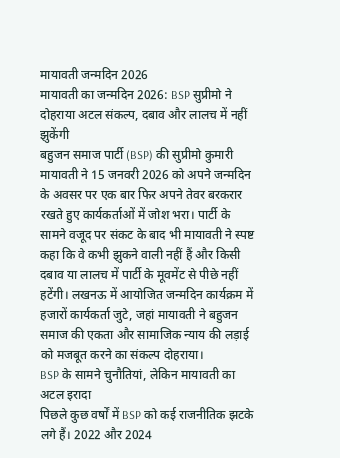मायावती जन्मदिन 2026
मायावती का जन्मदिन 2026: BSP सुप्रीमो ने दोहराया अटल संकल्प, दबाव और लालच में नहीं झुकेंगी
बहुजन समाज पार्टी (BSP) की सुप्रीमो कुमारी मायावती ने 15 जनवरी 2026 को अपने जन्मदिन के अवसर पर एक बार फिर अपने तेवर बरकरार रखते हुए कार्यकर्ताओं में जोश भरा। पार्टी के सामने वजूद पर संकट के बाद भी मायावती ने स्पष्ट कहा कि वे कभी झुकने वाली नहीं हैं और किसी दबाव या लालच में पार्टी के मूवमेंट से पीछे नहीं हटेंगी। लखनऊ में आयोजित जन्मदिन कार्यक्रम में हजारों कार्यकर्ता जुटे, जहां मायावती ने बहुजन समाज की एकता और सामाजिक न्याय की लड़ाई को मजबूत करने का संकल्प दोहराया।
BSP के सामने चुनौतियां, लेकिन मायावती का अटल इरादा
पिछले कुछ वर्षों में BSP को कई राजनीतिक झटके लगे हैं। 2022 और 2024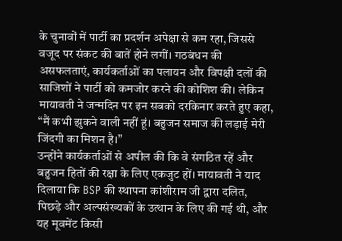के चुनावों में पार्टी का प्रदर्शन अपेक्षा से कम रहा, जिससे वजूद पर संकट की बातें होने लगीं। गठबंधन की असफलताएं, कार्यकर्ताओं का पलायन और विपक्षी दलों की साजिशों ने पार्टी को कमजोर करने की कोशिश की। लेकिन मायावती ने जन्मदिन पर इन सबको दरकिनार करते हुए कहा, “मैं कभी झुकने वाली नहीं हूं। बहुजन समाज की लड़ाई मेरी जिंदगी का मिशन है।”
उन्होंने कार्यकर्ताओं से अपील की कि वे संगठित रहें और बहुजन हितों की रक्षा के लिए एकजुट हों। मायावती ने याद दिलाया कि BSP की स्थापना कांशीराम जी द्वारा दलित, पिछड़े और अल्पसंख्यकों के उत्थान के लिए की गई थी, और यह मूवमेंट किसी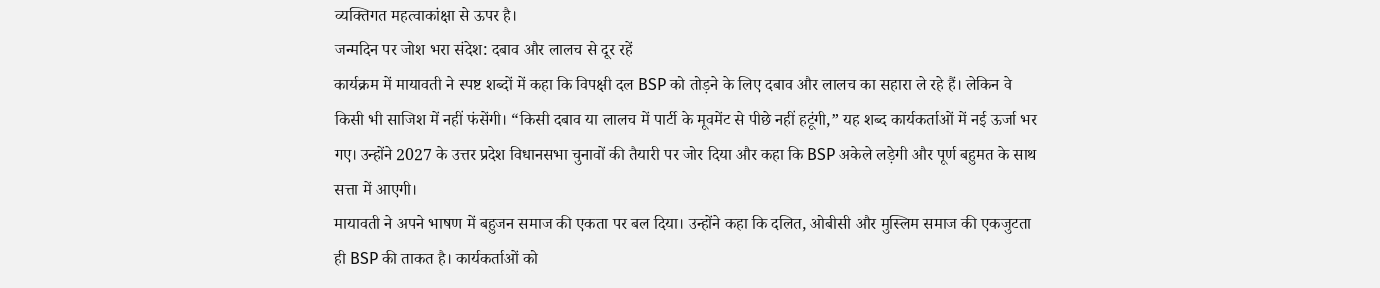व्यक्तिगत महत्वाकांक्षा से ऊपर है।
जन्मदिन पर जोश भरा संदेश: दबाव और लालच से दूर रहें
कार्यक्रम में मायावती ने स्पष्ट शब्दों में कहा कि विपक्षी दल BSP को तोड़ने के लिए दबाव और लालच का सहारा ले रहे हैं। लेकिन वे किसी भी साजिश में नहीं फंसेंगी। “किसी दबाव या लालच में पार्टी के मूवमेंट से पीछे नहीं हटूंगी,” यह शब्द कार्यकर्ताओं में नई ऊर्जा भर गए। उन्होंने 2027 के उत्तर प्रदेश विधानसभा चुनावों की तैयारी पर जोर दिया और कहा कि BSP अकेले लड़ेगी और पूर्ण बहुमत के साथ सत्ता में आएगी।
मायावती ने अपने भाषण में बहुजन समाज की एकता पर बल दिया। उन्होंने कहा कि दलित, ओबीसी और मुस्लिम समाज की एकजुटता ही BSP की ताकत है। कार्यकर्ताओं को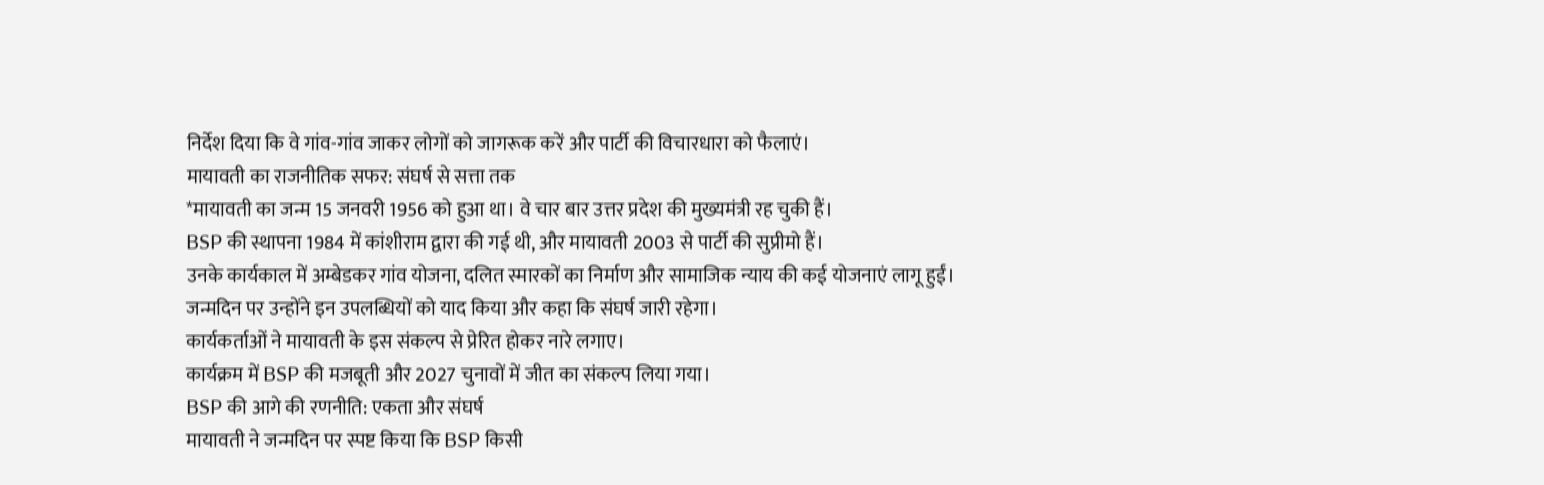निर्देश दिया कि वे गांव-गांव जाकर लोगों को जागरूक करें और पार्टी की विचारधारा को फैलाएं।
मायावती का राजनीतिक सफर: संघर्ष से सत्ता तक
*मायावती का जन्म 15 जनवरी 1956 को हुआ था। वे चार बार उत्तर प्रदेश की मुख्यमंत्री रह चुकी हैं।
BSP की स्थापना 1984 में कांशीराम द्वारा की गई थी, और मायावती 2003 से पार्टी की सुप्रीमो हैं।
उनके कार्यकाल में अम्बेडकर गांव योजना, दलित स्मारकों का निर्माण और सामाजिक न्याय की कई योजनाएं लागू हुईं।
जन्मदिन पर उन्होंने इन उपलब्धियों को याद किया और कहा कि संघर्ष जारी रहेगा।
कार्यकर्ताओं ने मायावती के इस संकल्प से प्रेरित होकर नारे लगाए।
कार्यक्रम में BSP की मजबूती और 2027 चुनावों में जीत का संकल्प लिया गया।
BSP की आगे की रणनीति: एकता और संघर्ष
मायावती ने जन्मदिन पर स्पष्ट किया कि BSP किसी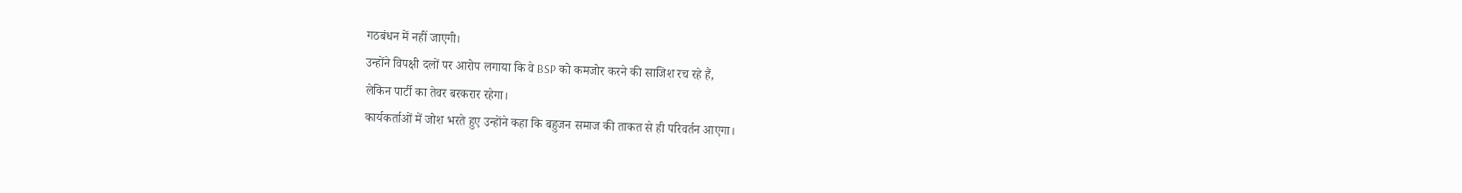गठबंधन में नहीं जाएगी।
उन्होंने विपक्षी दलों पर आरोप लगाया कि वे BSP को कमजोर करने की साजिश रच रहे हैं,
लेकिन पार्टी का तेवर बरकरार रहेगा।
कार्यकर्ताओं में जोश भरते हुए उन्होंने कहा कि बहुजन समाज की ताकत से ही परिवर्तन आएगा।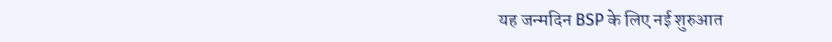यह जन्मदिन BSP के लिए नई शुरुआत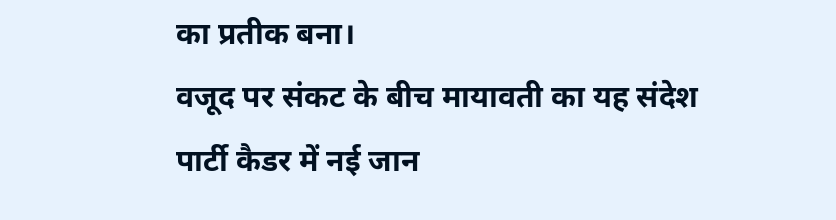का प्रतीक बना।
वजूद पर संकट के बीच मायावती का यह संदेश पार्टी कैडर में नई जान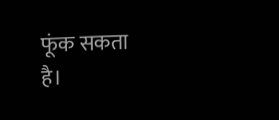फूंक सकता है।